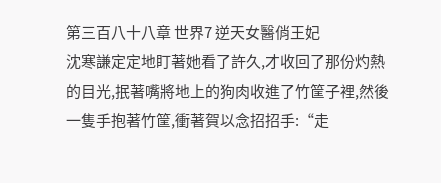第三百八十八章 世界7 逆天女醫俏王妃
沈寒謙定定地盯著她看了許久,才收回了那份灼熱的目光,抿著嘴將地上的狗肉收進了竹筐子裡,然後一隻手抱著竹筐,衝著賀以念招招手:“走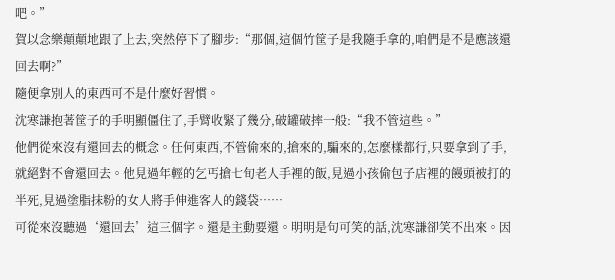吧。”
賀以念樂顛顛地跟了上去,突然停下了腳步:“那個,這個竹筐子是我隨手拿的,咱們是不是應該還回去啊?”
隨便拿別人的東西可不是什麼好習慣。
沈寒謙抱著筐子的手明顯僵住了,手臂收緊了幾分,破罐破摔一般:“我不管這些。”
他們從來沒有還回去的概念。任何東西,不管偷來的,搶來的,騙來的,怎麼樣都行,只要拿到了手,就絕對不會還回去。他見過年輕的乞丐搶七旬老人手裡的飯,見過小孩偷包子店裡的饅頭被打的半死,見過塗脂抹粉的女人將手伸進客人的錢袋……
可從來沒聽過‘還回去’這三個字。還是主動要還。明明是句可笑的話,沈寒謙卻笑不出來。因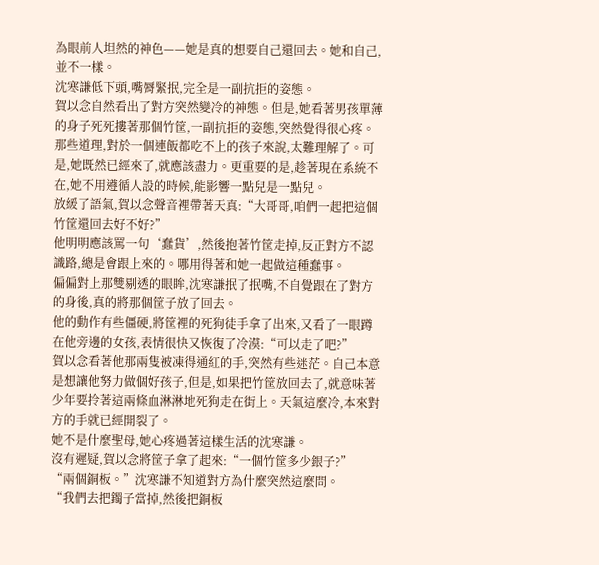為眼前人坦然的神色——她是真的想要自己還回去。她和自己,並不一樣。
沈寒謙低下頭,嘴脣緊抿,完全是一副抗拒的姿態。
賀以念自然看出了對方突然變冷的神態。但是,她看著男孩單薄的身子死死摟著那個竹筐,一副抗拒的姿態,突然覺得很心疼。
那些道理,對於一個連飯都吃不上的孩子來說,太難理解了。可是,她既然已經來了,就應該盡力。更重要的是,趁著現在系統不在,她不用遵循人設的時候,能影響一點兒是一點兒。
放緩了語氣,賀以念聲音裡帶著天真:“大哥哥,咱們一起把這個竹筐還回去好不好?”
他明明應該罵一句‘蠢貨’,然後抱著竹筐走掉,反正對方不認識路,總是會跟上來的。哪用得著和她一起做這種蠢事。
偏偏對上那雙剔透的眼眸,沈寒謙抿了抿嘴,不自覺跟在了對方的身後,真的將那個筐子放了回去。
他的動作有些僵硬,將筐裡的死狗徒手拿了出來,又看了一眼蹲在他旁邊的女孩,表情很快又恢復了冷漠:“可以走了吧?”
賀以念看著他那兩隻被凍得通紅的手,突然有些迷茫。自己本意是想讓他努力做個好孩子,但是,如果把竹筐放回去了,就意味著少年要拎著這兩條血淋淋地死狗走在街上。天氣這麼冷,本來對方的手就已經開裂了。
她不是什麼聖母,她心疼過著這樣生活的沈寒謙。
沒有遲疑,賀以念將筐子拿了起來:“一個竹筐多少銀子?”
“兩個銅板。”沈寒謙不知道對方為什麼突然這麼問。
“我們去把鐲子當掉,然後把銅板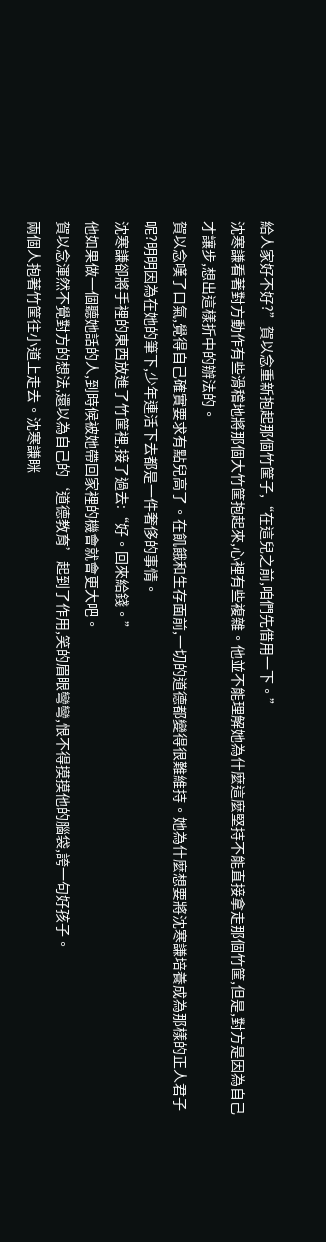給人家好不好?”賀以念重新抱起那個竹筐子,“在這兒之前,咱們先借用一下。”
沈寒謙看著對方動作有些滑稽地將那個大竹筐抱起來,心裡有些複雜。他並不能理解她為什麼這麼堅持不能直接拿走那個竹筐,但是,對方是因為自己才讓步,想出這樣折中的辦法的。
賀以念嘆了口氣,覺得自己確實要求有點兒高了。在飢餓和生存面前,一切的道德都變得很難維持。她為什麼想要將沈寒謙培養成為那樣的正人君子呢?明明因為在她的筆下,少年連活下去都是一件奢侈的事情。
沈寒謙卻將手裡的東西放進了竹筐裡,接了過去:“好。回來給錢。”
他如果做一個聽她話的人,到時候被她帶回家裡的機會就會更大吧。
賀以念渾然不覺對方的想法,還以為自己的‘道德教育’起到了作用,笑的眉眼彎彎,恨不得摸摸他的腦袋,誇一句好孩子。
兩個人抱著竹筐往小道上走去。沈寒謙眯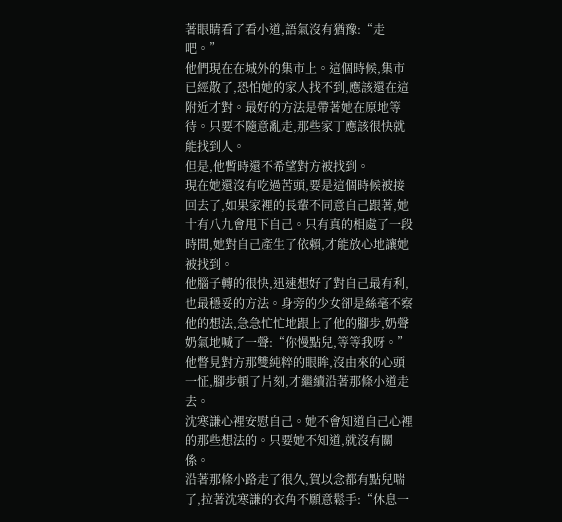著眼睛看了看小道,語氣沒有猶豫:“走吧。”
他們現在在城外的集市上。這個時候,集市已經散了,恐怕她的家人找不到,應該還在這附近才對。最好的方法是帶著她在原地等待。只要不隨意亂走,那些家丁應該很快就能找到人。
但是,他暫時還不希望對方被找到。
現在她還沒有吃過苦頭,要是這個時候被接回去了,如果家裡的長輩不同意自己跟著,她十有八九會甩下自己。只有真的相處了一段時間,她對自己產生了依賴,才能放心地讓她被找到。
他腦子轉的很快,迅速想好了對自己最有利,也最穩妥的方法。身旁的少女卻是絲毫不察他的想法,急急忙忙地跟上了他的腳步,奶聲奶氣地喊了一聲:“你慢點兒,等等我呀。”
他瞥見對方那雙純粹的眼眸,沒由來的心頭一怔,腳步頓了片刻,才繼續沿著那條小道走去。
沈寒謙心裡安慰自己。她不會知道自己心裡的那些想法的。只要她不知道,就沒有關係。
沿著那條小路走了很久,賀以念都有點兒喘了,拉著沈寒謙的衣角不願意鬆手:“休息一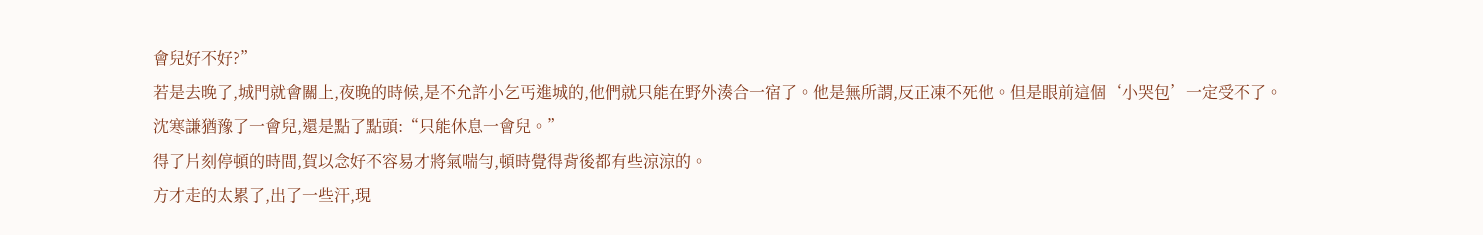會兒好不好?”
若是去晚了,城門就會關上,夜晚的時候,是不允許小乞丐進城的,他們就只能在野外湊合一宿了。他是無所謂,反正凍不死他。但是眼前這個‘小哭包’一定受不了。
沈寒謙猶豫了一會兒,還是點了點頭:“只能休息一會兒。”
得了片刻停頓的時間,賀以念好不容易才將氣喘勻,頓時覺得背後都有些涼涼的。
方才走的太累了,出了一些汗,現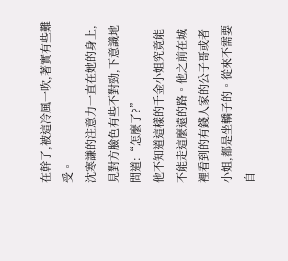在幹了,被這冷風一吹,著實有些難受。
沈寒謙的注意力一直在她的身上,見對方臉色有些不對勁,下意識地問道:“怎麼了?”
他不知道這樣的千金小姐究竟能不能走這麼遠的路。他之前在城裡看到的有錢人家的公子哥或者小姐,都是坐轎子的。從來不需要自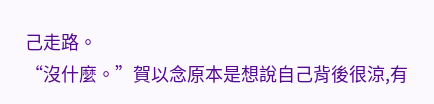己走路。
“沒什麼。”賀以念原本是想說自己背後很涼,有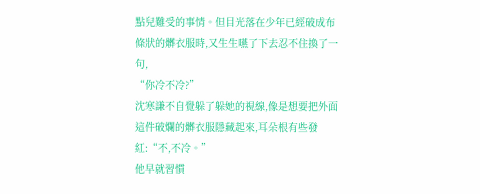點兒難受的事情。但目光落在少年已經破成布條狀的髒衣服時,又生生嚥了下去忍不住換了一句,
“你冷不冷?”
沈寒謙不自覺躲了躲她的視線,像是想要把外面這件破爛的髒衣服隱藏起來,耳朵根有些發紅:“不,不冷。”
他早就習慣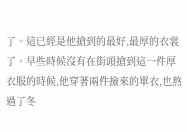了。這已經是他搶到的最好,最厚的衣裳了。早些時候沒有在街頭搶到這一件厚衣服的時候,他穿著兩件撿來的單衣,也熬過了冬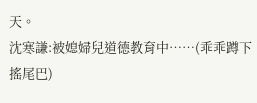天。
沈寒謙:被媳婦兒道德教育中……(乖乖蹲下搖尾巴)